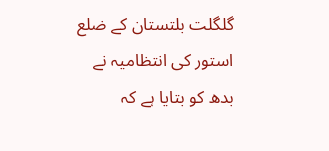گلگلت بلتستان کے ضلع استور کی انتظامیہ نے بدھ کو بتایا ہے کہ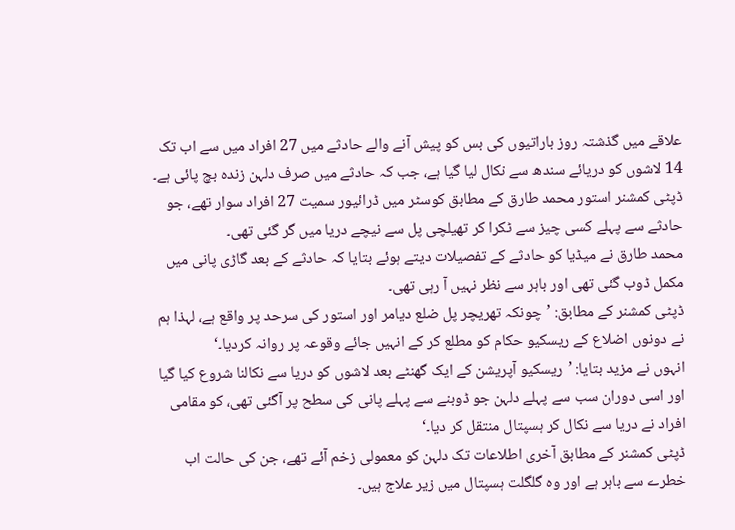علاقے میں گذشتہ روز باراتیوں کی بس کو پیش آنے والے حادثے میں 27 افراد میں سے اب تک 14 لاشوں کو دریائے سندھ سے نکال لیا گیا ہے، جب کہ حادثے میں صرف دلہن زندہ بچ پائی ہے۔
ڈپٹی کمشنر استور محمد طارق کے مطابق کوسٹر میں ڈرائیور سمیت 27 افراد سوار تھے، جو حادثے سے پہلے کسی چیز سے ٹکرا کر تھیلچی پل سے نیچے دریا میں گر گئی تھی۔
محمد طارق نے میڈیا کو حادثے کے تفصیلات دیتے ہوئے بتایا کہ حادثے کے بعد گاڑی پانی میں مکمل ڈوب گئی تھی اور باہر سے نظر نہیں آ رہی تھی۔
ڈپٹی کمشنر کے مطابق: ’چونکہ تھریچر پل ضلع دیامر اور استور کی سرحد پر واقع ہے، لہذا ہم نے دونوں اضلاع کے ریسکیو حکام کو مطلع کر کے انہیں جائے وقوعہ پر روانہ کردیا۔‘
انہوں نے مزید بتایا: ’ریسکیو آپریشن کے ایک گھنٹے بعد لاشوں کو دریا سے نکالنا شروع کیا گیا اور اسی دوران سب سے پہلے دلہن جو ڈوبنے سے پہلے پانی کی سطح پر آگئی تھی، کو مقامی افراد نے دریا سے نکال کر ہسپتال منتقل کر دیا۔‘
ڈپٹی کمشنر کے مطابق آخری اطلاعات تک دلہن کو معمولی زخم آئے تھے، جن کی حالت اب خطرے سے باہر ہے اور وہ گلگلت ہسپتال میں زیر علاج ہیں۔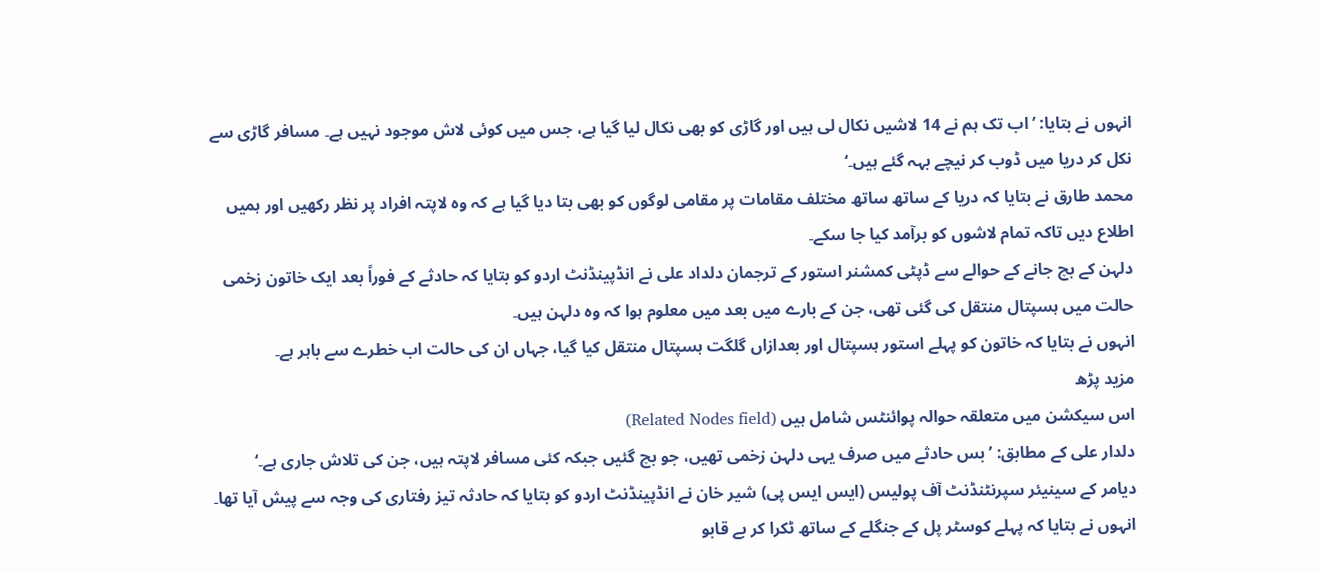انہوں نے بتایا: ’اب تک ہم نے 14 لاشیں نکال لی ہیں اور گاڑی کو بھی نکال لیا گیا ہے، جس میں کوئی لاش موجود نہیں ہے۔ مسافر گاڑی سے نکل کر دریا میں ڈوب کر نیچے بہہ گئے ہیں۔‘
محمد طارق نے بتایا کہ دریا کے ساتھ ساتھ مختلف مقامات پر مقامی لوگوں کو بھی بتا دیا گیا ہے کہ وہ لاپتہ افراد پر نظر رکھیں اور ہمیں اطلاع دیں تاکہ تمام لاشوں کو برآمد کیا جا سکے۔
دلہن کے بچ جانے کے حوالے سے ڈپٹی کمشنر استور کے ترجمان دلداد علی نے انڈپینڈنٹ اردو کو بتایا کہ حادثے کے فوراً بعد ایک خاتون زخمی حالت میں ہسپتال منتقل کی گئی تھی، جن کے بارے میں بعد میں معلوم ہوا کہ وہ دلہن ہیں۔
انہوں نے بتایا کہ خاتون کو پہلے استور ہسپتال اور بعدازاں گلگت ہسپتال منتقل کیا گیا، جہاں ان کی حالت اب خطرے سے باہر ہے۔
مزید پڑھ
اس سیکشن میں متعلقہ حوالہ پوائنٹس شامل ہیں (Related Nodes field)
دلدار علی کے مطابق: ’بس حادثے میں صرف یہی دلہن زخمی تھیں، جو بچ گئیں جبکہ کئی مسافر لاپتہ ہیں، جن کی تلاش جاری ہے۔‘
دیامر کے سینیئر سپرنٹنڈنٹ آف پولیس (ایس ایس پی) شیر خان نے انڈپینڈنٹ اردو کو بتایا کہ حادثہ تیز رفتاری کی وجہ سے پیش آیا تھا۔
انہوں نے بتایا کہ پہلے کوسٹر پل کے جنگلے کے ساتھ ٹکرا کر بے قابو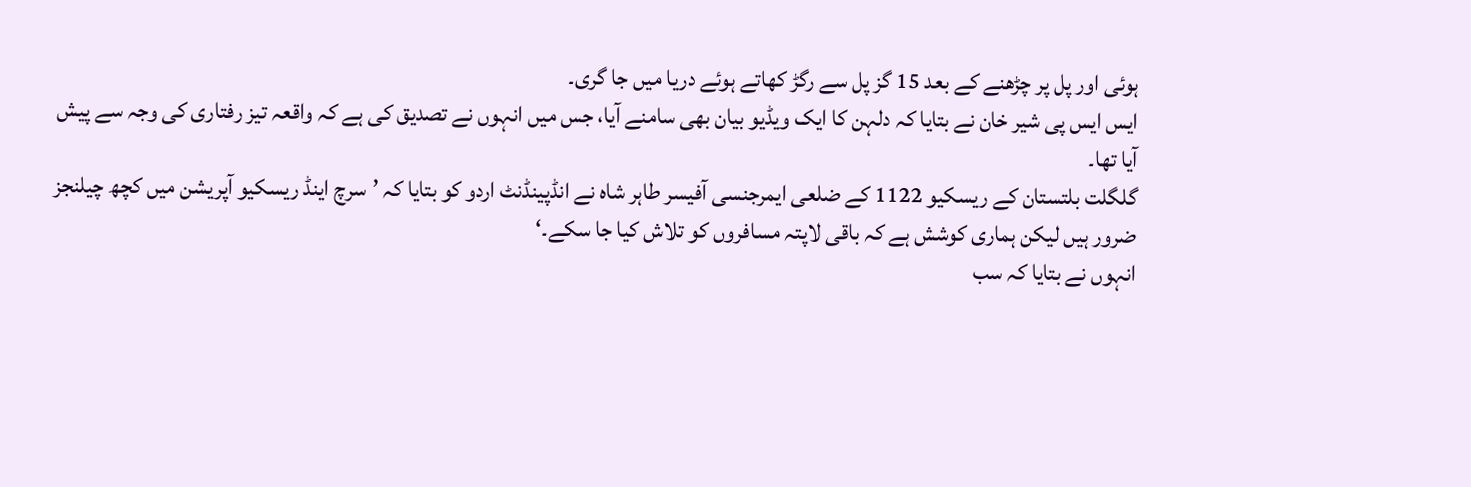ہوئی اور پل پر چڑھنے کے بعد 15 گز پل سے رگڑ کھاتے ہوئے دریا میں جا گری۔
ایس ایس پی شیر خان نے بتایا کہ دلہن کا ایک ویڈیو بیان بھی سامنے آیا، جس میں انہوں نے تصدیق کی ہے کہ واقعہ تیز رفتاری کی وجہ سے پیش آیا تھا۔
گلگلت بلتستان کے ریسکیو 1122 کے ضلعی ایمرجنسی آفیسر طاہر شاہ نے انڈپینڈنٹ اردو کو بتایا کہ ’سرچ اینڈ ریسکیو آپریشن میں کچھ چیلنجز ضرور ہیں لیکن ہماری کوشش ہے کہ باقی لاپتہ مسافروں کو تلاش کیا جا سکے۔‘
انہوں نے بتایا کہ سب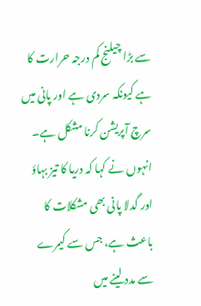سے بڑا چیلنج کم درجہ حرارت کا ہے کیونکہ سردی ہے اور پانی میں سرچ آپریشن کرنا مشکل ہے۔
انہوں نے کہا کہ دریا کا تیز بہاؤ اور گدلا پانی بھی مشکلات کا باعث ہے، جس سے کیمرے سے مدد لینے میں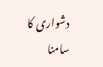دشواری کا سامنا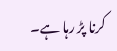کرنا پڑ رہا ہے۔